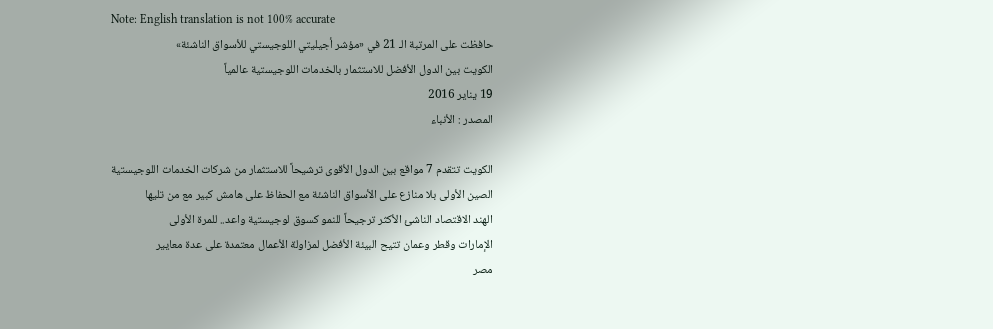Note: English translation is not 100% accurate
حافظت على المرتبة الـ 21 في «مؤشر أجيليتي اللوجيستي للأسواق الناشئة»
الكويت بين الدول الأفضل للاستثمار بالخدمات اللوجيستية عالمياً
19 يناير 2016
المصدر : الأنباء

الكويت تتقدم 7 مواقع بين الدول الأقوى ترشيحاً للاستثمار من شركات الخدمات اللوجيستية
الصين الأولى بلا منازع على الأسواق الناشئة مع الحفاظ على هامش كبير مع من تليها
الهند الاقتصاد الناشئ الأكثر ترجيحاً للنمو كسوق لوجيستية واعد.. للمرة الأولى
الإمارات وقطر وعمان تتيح البيئة الأفضل لمزاولة الأعمال معتمدة على عدة معايير
مصر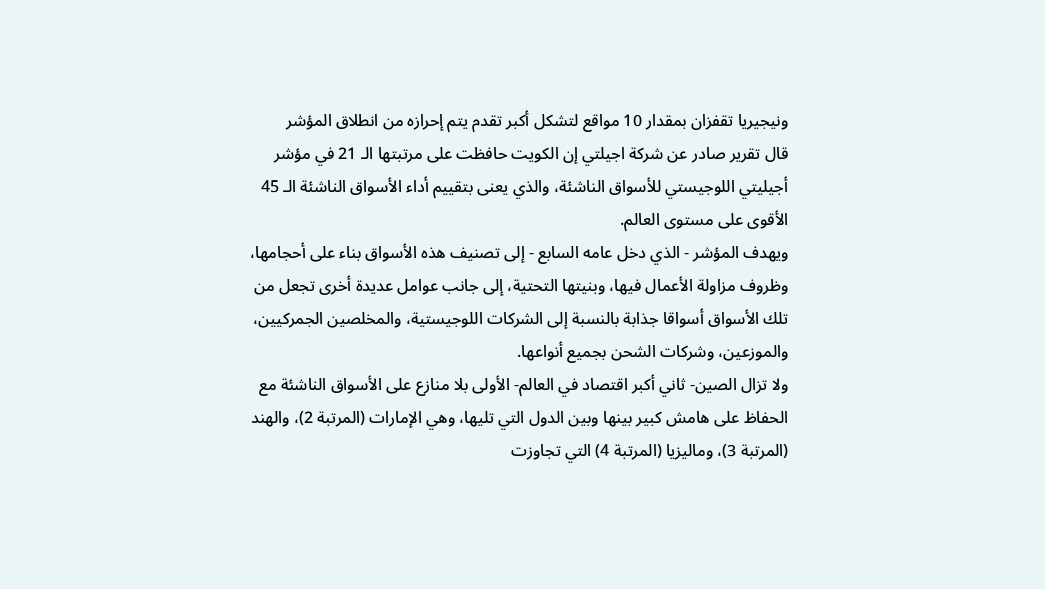ونيجيريا تقفزان بمقدار 10 مواقع لتشكل أكبر تقدم يتم إحرازه من انطلاق المؤشر
قال تقرير صادر عن شركة اجيلتي إن الكويت حافظت على مرتبتها الـ 21 في مؤشر أجيليتي اللوجيستي للأسواق الناشئة، والذي يعنى بتقييم أداء الأسواق الناشئة الـ 45 الأقوى على مستوى العالم.
ويهدف المؤشر - الذي دخل عامه السابع - إلى تصنيف هذه الأسواق بناء على أحجامها، وظروف مزاولة الأعمال فيها، وبنيتها التحتية، إلى جانب عوامل عديدة أخرى تجعل من تلك الأسواق أسواقا جذابة بالنسبة إلى الشركات اللوجيستية، والمخلصين الجمركيين، والموزعين، وشركات الشحن بجميع أنواعها.
ولا تزال الصين- ثاني أكبر اقتصاد في العالم- الأولى بلا منازع على الأسواق الناشئة مع الحفاظ على هامش كبير بينها وبين الدول التي تليها، وهي الإمارات (المرتبة 2)، والهند (المرتبة 3)، وماليزيا (المرتبة 4) التي تجاوزت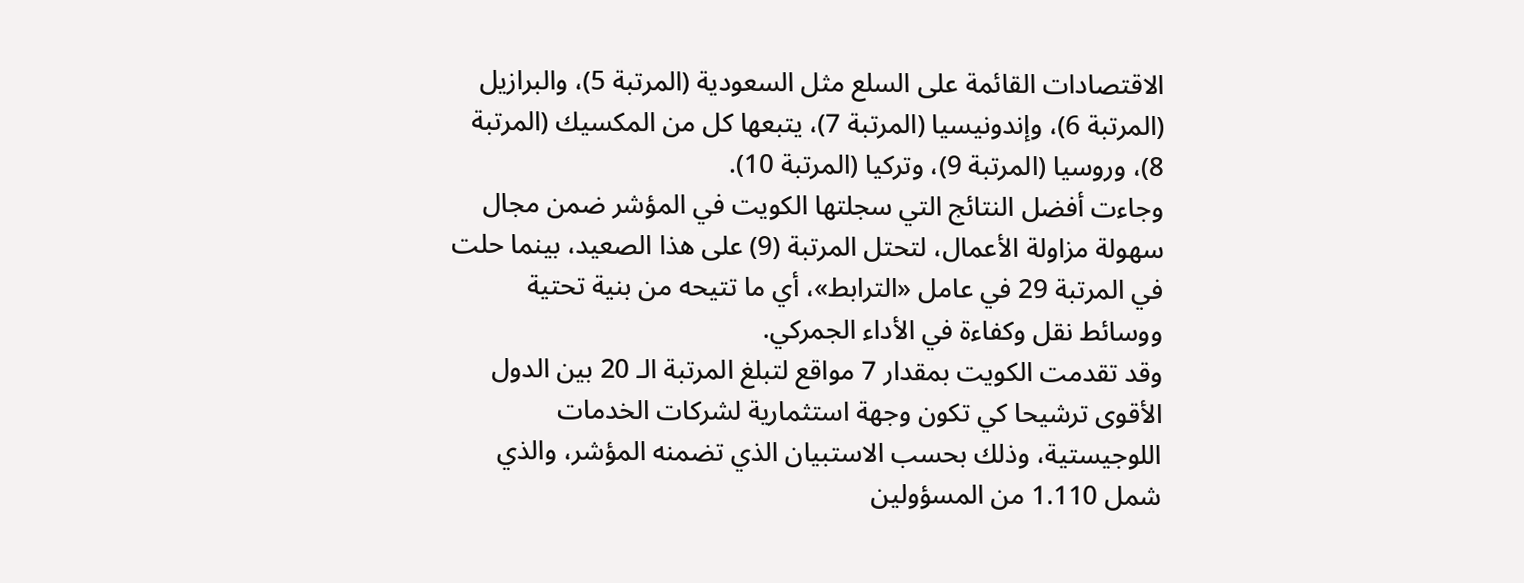الاقتصادات القائمة على السلع مثل السعودية (المرتبة 5)، والبرازيل (المرتبة 6)، وإندونيسيا (المرتبة 7)، يتبعها كل من المكسيك (المرتبة 8)، وروسيا (المرتبة 9)، وتركيا (المرتبة 10).
وجاءت أفضل النتائج التي سجلتها الكويت في المؤشر ضمن مجال سهولة مزاولة الأعمال، لتحتل المرتبة (9) على هذا الصعيد، بينما حلت في المرتبة 29 في عامل «الترابط»، أي ما تتيحه من بنية تحتية ووسائط نقل وكفاءة في الأداء الجمركي.
وقد تقدمت الكويت بمقدار 7 مواقع لتبلغ المرتبة الـ 20 بين الدول الأقوى ترشيحا كي تكون وجهة استثمارية لشركات الخدمات اللوجيستية، وذلك بحسب الاستبيان الذي تضمنه المؤشر، والذي شمل 1.110 من المسؤولين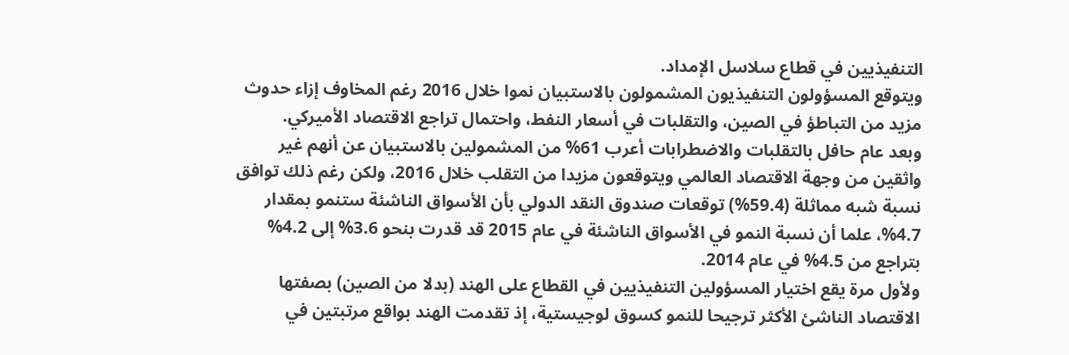التنفيذيين في قطاع سلاسل الإمداد.
ويتوقع المسؤولون التنفيذيون المشمولون بالاستبيان نموا خلال 2016 رغم المخاوف إزاء حدوث مزيد من التباطؤ في الصين، والتقلبات في أسعار النفط، واحتمال تراجع الاقتصاد الأميركي.
وبعد عام حافل بالتقلبات والاضطرابات أعرب 61% من المشمولين بالاستبيان عن أنهم غير واثقين من وجهة الاقتصاد العالمي ويتوقعون مزيدا من التقلب خلال 2016، ولكن رغم ذلك توافق نسبة شبه مماثلة (59.4%) توقعات صندوق النقد الدولي بأن الأسواق الناشئة ستنمو بمقدار 4.7%، علما أن نسبة النمو في الأسواق الناشئة في عام 2015 قد قدرت بنحو 3.6% إلى 4.2% بتراجع من 4.5% في عام 2014.
ولأول مرة يقع اختيار المسؤولين التنفيذيين في القطاع على الهند (بدلا من الصين) بصفتها الاقتصاد الناشئ الأكثر ترجيحا للنمو كسوق لوجيستية، إذ تقدمت الهند بواقع مرتبتين في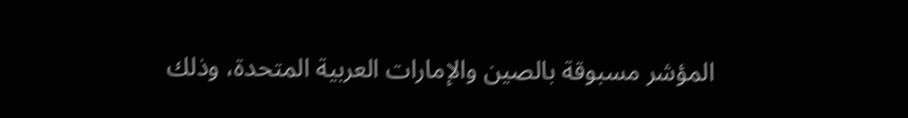المؤشر مسبوقة بالصين والإمارات العربية المتحدة، وذلك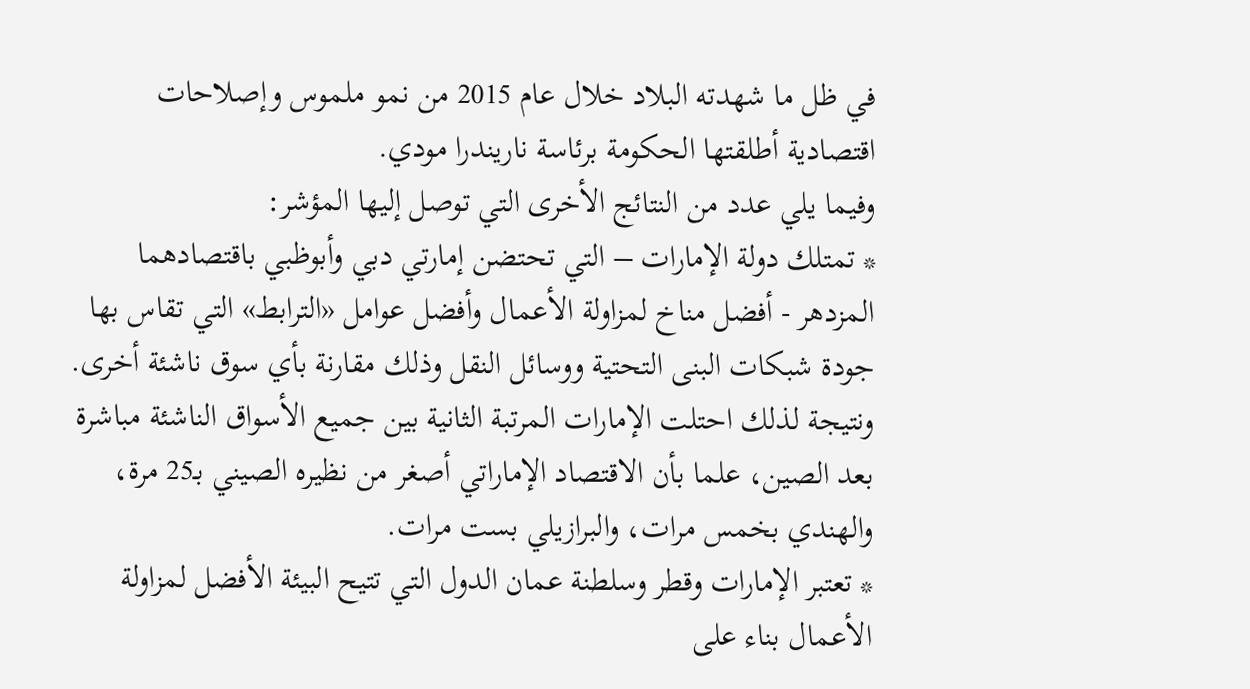في ظل ما شهدته البلاد خلال عام 2015 من نمو ملموس وإصلاحات اقتصادية أطلقتها الحكومة برئاسة ناريندرا مودي.
وفيما يلي عدد من النتائج الأخرى التي توصل إليها المؤشر:
* تمتلك دولة الإمارات – التي تحتضن إمارتي دبي وأبوظبي باقتصادهما المزدهر - أفضل مناخ لمزاولة الأعمال وأفضل عوامل «الترابط» التي تقاس بها جودة شبكات البنى التحتية ووسائل النقل وذلك مقارنة بأي سوق ناشئة أخرى. ونتيجة لذلك احتلت الإمارات المرتبة الثانية بين جميع الأسواق الناشئة مباشرة بعد الصين، علما بأن الاقتصاد الإماراتي أصغر من نظيره الصيني بـ25 مرة، والهندي بخمس مرات، والبرازيلي بست مرات.
* تعتبر الإمارات وقطر وسلطنة عمان الدول التي تتيح البيئة الأفضل لمزاولة الأعمال بناء على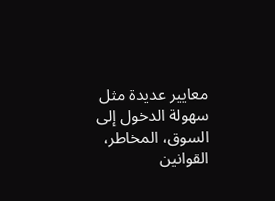معايير عديدة مثل سهولة الدخول إلى السوق، المخاطر، القوانين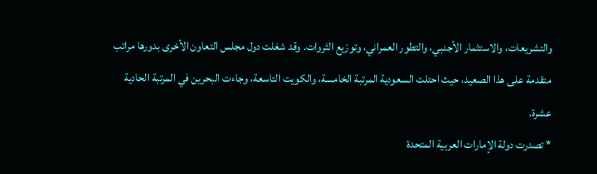والتشريعات، والاستثمار الأجنبي، والتطور العمراني، وتوزيع الثروات. وقد شغلت دول مجلس التعاون الأخرى بدورها مراتب متقدمة على هذا الصعيد، حيث احتلت السعودية المرتبة الخامسة، والكويت التاسعة، وجاءت البحرين في المرتبة الحادية عشرة.
* تصدرت دولة الإمارات العربية المتحدة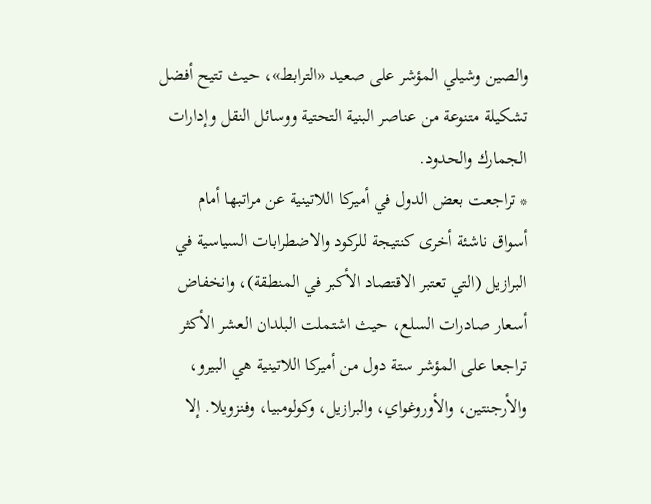والصين وشيلي المؤشر على صعيد «الترابط»، حيث تتيح أفضل تشكيلة متنوعة من عناصر البنية التحتية ووسائل النقل وإدارات الجمارك والحدود.
* تراجعت بعض الدول في أميركا اللاتينية عن مراتبها أمام أسواق ناشئة أخرى كنتيجة للركود والاضطرابات السياسية في البرازيل (التي تعتبر الاقتصاد الأكبر في المنطقة)، وانخفاض أسعار صادرات السلع، حيث اشتملت البلدان العشر الأكثر تراجعا على المؤشر ستة دول من أميركا اللاتينية هي البيرو، والأرجنتين، والأوروغواي، والبرازيل، وكولومبيا، وفنزويلا. إلا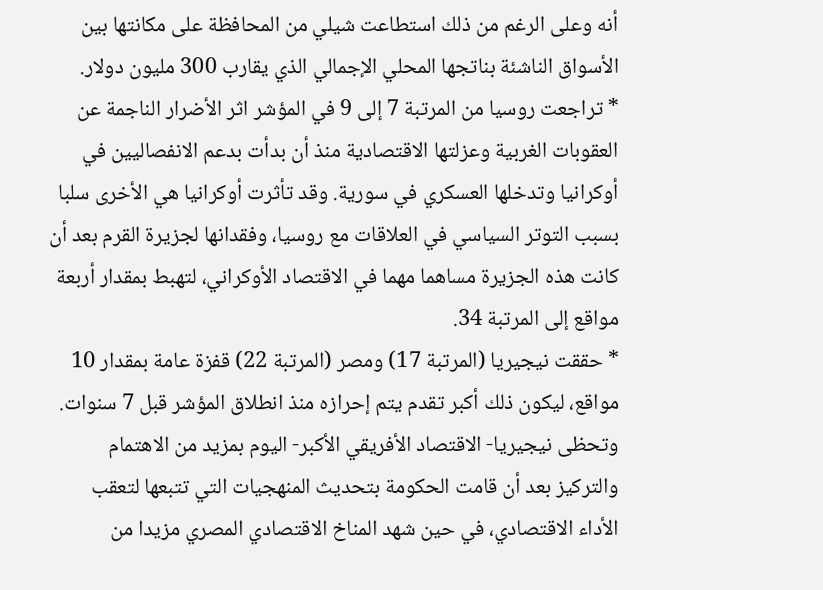أنه وعلى الرغم من ذلك استطاعت شيلي من المحافظة على مكانتها بين الأسواق الناشئة بناتجها المحلي الإجمالي الذي يقارب 300 مليون دولار.
* تراجعت روسيا من المرتبة 7 إلى 9 في المؤشر اثر الأضرار الناجمة عن العقوبات الغربية وعزلتها الاقتصادية منذ أن بدأت بدعم الانفصاليين في أوكرانيا وتدخلها العسكري في سورية. وقد تأثرت أوكرانيا هي الأخرى سلبا بسبب التوتر السياسي في العلاقات مع روسيا، وفقدانها لجزيرة القرم بعد أن كانت هذه الجزيرة مساهما مهما في الاقتصاد الأوكراني، لتهبط بمقدار أربعة مواقع إلى المرتبة 34.
* حققت نيجيريا (المرتبة 17) ومصر (المرتبة 22) قفزة عامة بمقدار 10 مواقع، ليكون ذلك أكبر تقدم يتم إحرازه منذ انطلاق المؤشر قبل 7 سنوات. وتحظى نيجيريا- الاقتصاد الأفريقي الأكبر- اليوم بمزيد من الاهتمام والتركيز بعد أن قامت الحكومة بتحديث المنهجيات التي تتبعها لتعقب الأداء الاقتصادي، في حين شهد المناخ الاقتصادي المصري مزيدا من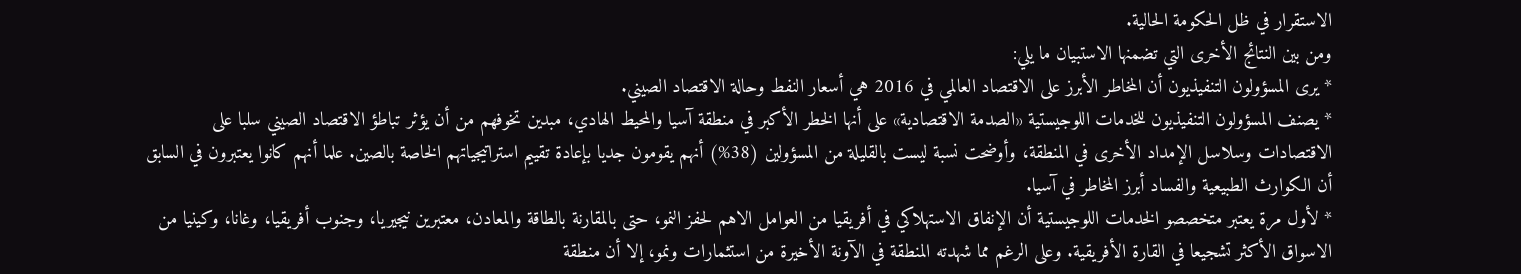الاستقرار في ظل الحكومة الحالية.
ومن بين النتائج الأخرى التي تضمنها الاستبيان ما يلي:
* يرى المسؤولون التنفيذيون أن المخاطر الأبرز على الاقتصاد العالمي في 2016 هي أسعار النفط وحالة الاقتصاد الصيني.
* يصنف المسؤولون التنفيذيون للخدمات اللوجيستية «الصدمة الاقتصادية» على أنها الخطر الأكبر في منطقة آسيا والمحيط الهادي، مبدين تخوفهم من أن يؤثر تباطؤ الاقتصاد الصيني سلبا على الاقتصادات وسلاسل الإمداد الأخرى في المنطقة، وأوضحت نسبة ليست بالقليلة من المسؤولين (38%) أنهم يقومون جديا بإعادة تقييم استراتيجياتهم الخاصة بالصين. علما أنهم كانوا يعتبرون في السابق أن الكوارث الطبيعية والفساد أبرز المخاطر في آسيا.
* لأول مرة يعتبر متخصصو الخدمات اللوجيستية أن الإنفاق الاستهلاكي في أفريقيا من العوامل الاهم لحفز النمو، حتى بالمقارنة بالطاقة والمعادن، معتبرين نيجيريا، وجنوب أفريقيا، وغانا، وكينيا من الاسواق الأكثر تشجيعا في القارة الأفريقية. وعلى الرغم مما شهدته المنطقة في الآونة الأخيرة من استثمارات ونمو، إلا أن منطقة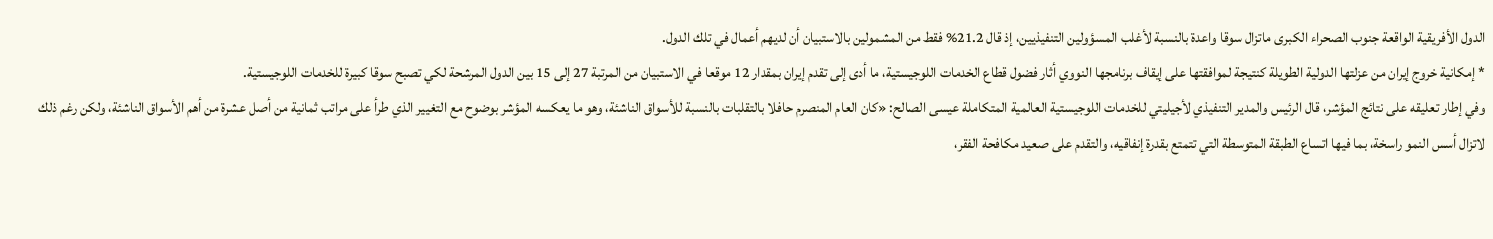الدول الأفريقية الواقعة جنوب الصحراء الكبرى ماتزال سوقا واعدة بالنسبة لأغلب المسؤولين التنفيذيين، إذ قال 21.2% فقط من المشمولين بالاستبيان أن لديهم أعمال في تلك الدول.
* إمكانية خروج إيران من عزلتها الدولية الطويلة كنتيجة لموافقتها على إيقاف برنامجها النووي أثار فضول قطاع الخدمات اللوجيستية، ما أدى إلى تقدم إيران بمقدار 12 موقعا في الاستبيان من المرتبة 27 إلى 15 بين الدول المرشحة لكي تصبح سوقا كبيرة للخدمات اللوجيستية.
وفي إطار تعليقه على نتائج المؤشر، قال الرئيس والمدير التنفيذي لأجيليتي للخدمات اللوجيستية العالمية المتكاملة عيسى الصالح: «كان العام المنصرم حافلا بالتقلبات بالنسبة للأسواق الناشئة، وهو ما يعكسه المؤشر بوضوح مع التغيير الذي طرأ على مراتب ثمانية من أصل عشرة من أهم الأسواق الناشئة، ولكن رغم ذلك لاتزال أسس النمو راسخة، بما فيها اتساع الطبقة المتوسطة التي تتمتع بقدرة إنفاقيه، والتقدم على صعيد مكافحة الفقر،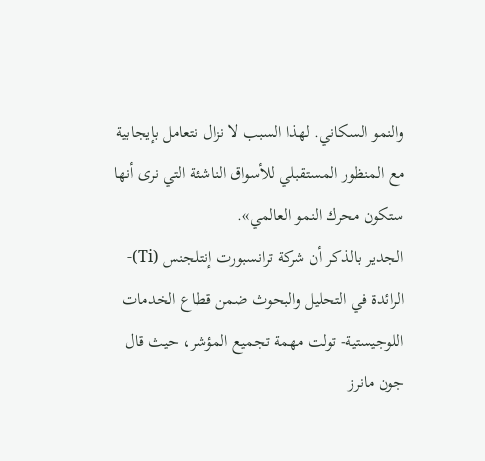والنمو السكاني. لهذا السبب لا نزال نتعامل بإيجابية مع المنظور المستقبلي للأسواق الناشئة التي نرى أنها ستكون محرك النمو العالمي».
الجدير بالذكر أن شركة ترانسبورت إنتلجنس (Ti)- الرائدة في التحليل والبحوث ضمن قطاع الخدمات اللوجيستية- تولت مهمة تجميع المؤشر، حيث قال جون مانرز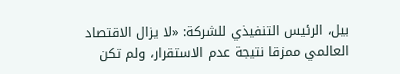بيل، الرئيس التنفيذي للشركة: «لا يزال الاقتصاد العالمي ممزقا نتيجة عدم الاستقرار، ولم تكن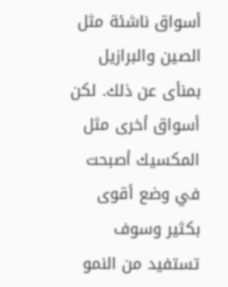أسواق ناشئة مثل الصين والبرازيل بمنأى عن ذلك. لكن أسواق أخرى مثل المكسيك أصبحت في وضع أقوى بكثير وسوف تستفيد من النمو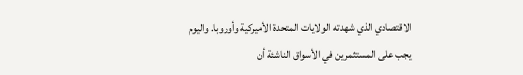الاقتصادي الذي شهدته الولايات المتحدة الأميركية وأوروبا. واليوم يجب على المستثمرين في الأسواق الناشئة أن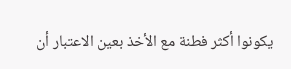يكونوا أكثر فطنة مع الأخذ بعين الاعتبار أن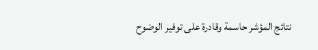نتائج المؤشر حاسمة وقادرة على توفير الوضوح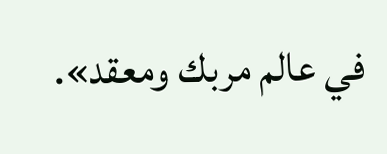في عالم مربك ومعقد».